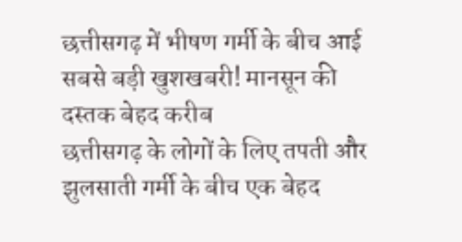छत्तीसगढ़ में भीषण गर्मी के बीच आई सबसे बड़ी खुशखबरी! मानसून की दस्तक बेहद करीब
छत्तीसगढ़ के लोगों के लिए तपती और झुलसाती गर्मी के बीच एक बेहद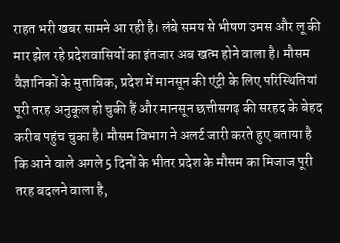राहत भरी खबर सामने आ रही है। लंबे समय से भीषण उमस और लू की मार झेल रहे प्रदेशवासियों का इंतजार अब खत्म होने वाला है। मौसम वैज्ञानिकों के मुताबिक, प्रदेश में मानसून की एंट्री के लिए परिस्थितियां पूरी तरह अनुकूल हो चुकी हैं और मानसून छत्तीसगढ़ की सरहद के बेहद करीब पहुंच चुका है। मौसम विभाग ने अलर्ट जारी करते हुए बताया है कि आने वाले अगले 5 दिनों के भीतर प्रदेश के मौसम का मिजाज पूरी तरह बदलने वाला है,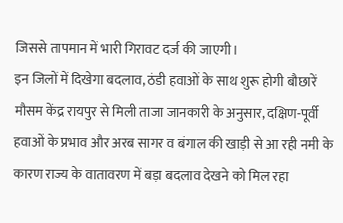जिससे तापमान में भारी गिरावट दर्ज की जाएगी।
इन जिलों में दिखेगा बदलाव, ठंडी हवाओं के साथ शुरू होगी बौछारें
मौसम केंद्र रायपुर से मिली ताजा जानकारी के अनुसार, दक्षिण-पूर्वी हवाओं के प्रभाव और अरब सागर व बंगाल की खाड़ी से आ रही नमी के कारण राज्य के वातावरण में बड़ा बदलाव देखने को मिल रहा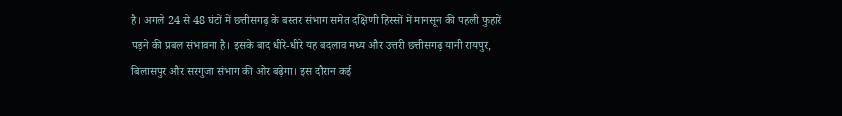है। अगले 24 से 48 घंटों में छत्तीसगढ़ के बस्तर संभाग समेत दक्षिणी हिस्सों में मानसून की पहली फुहारें पड़ने की प्रबल संभावना है। इसके बाद धीरे-धीरे यह बदलाव मध्य और उत्तरी छत्तीसगढ़ यानी रायपुर, बिलासपुर और सरगुजा संभाग की ओर बढ़ेगा। इस दौरान कई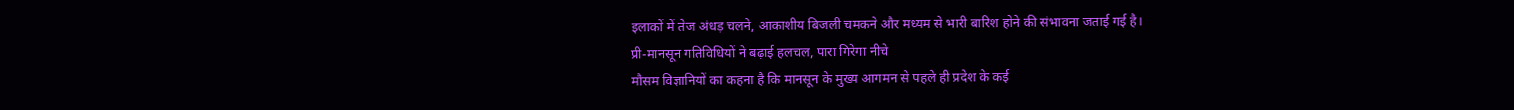इलाकों में तेज अंधड़ चलने, आकाशीय बिजली चमकने और मध्यम से भारी बारिश होने की संभावना जताई गई है।
प्री-मानसून गतिविधियों ने बढ़ाई हलचल, पारा गिरेगा नीचे
मौसम विज्ञानियों का कहना है कि मानसून के मुख्य आगमन से पहले ही प्रदेश के कई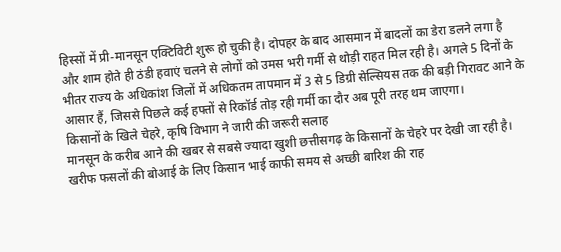हिस्सों में प्री-मानसून एक्टिविटी शुरू हो चुकी है। दोपहर के बाद आसमान में बादलों का डेरा डलने लगा है और शाम होते ही ठंडी हवाएं चलने से लोगों को उमस भरी गर्मी से थोड़ी राहत मिल रही है। अगले 5 दिनों के भीतर राज्य के अधिकांश जिलों में अधिकतम तापमान में 3 से 5 डिग्री सेल्सियस तक की बड़ी गिरावट आने के आसार हैं, जिससे पिछले कई हफ्तों से रिकॉर्ड तोड़ रही गर्मी का दौर अब पूरी तरह थम जाएगा।
किसानों के खिले चेहरे, कृषि विभाग ने जारी की जरूरी सलाह
मानसून के करीब आने की खबर से सबसे ज्यादा खुशी छत्तीसगढ़ के किसानों के चेहरे पर देखी जा रही है। खरीफ फसलों की बोआई के लिए किसान भाई काफी समय से अच्छी बारिश की राह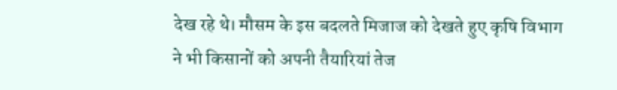देख रहे थे। मौसम के इस बदलते मिजाज को देखते हुए कृषि विभाग ने भी किसानों को अपनी तैयारियां तेज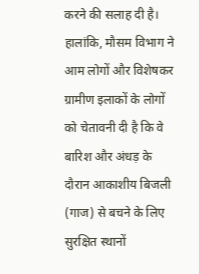करने की सलाह दी है। हालांकि, मौसम विभाग ने आम लोगों और विशेषकर ग्रामीण इलाकों के लोगों को चेतावनी दी है कि वे बारिश और अंधड़ के दौरान आकाशीय बिजली (गाज) से बचने के लिए सुरक्षित स्थानों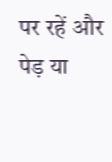पर रहें और पेड़ या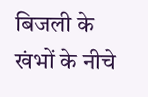बिजली के खंभों के नीचे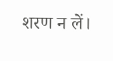शरण न लें।